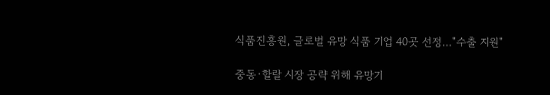식품진흥원, 글로벌 유망 식품 기업 40곳 선정…"수출 지원"

중동·할랄 시장 공략 위해 유망기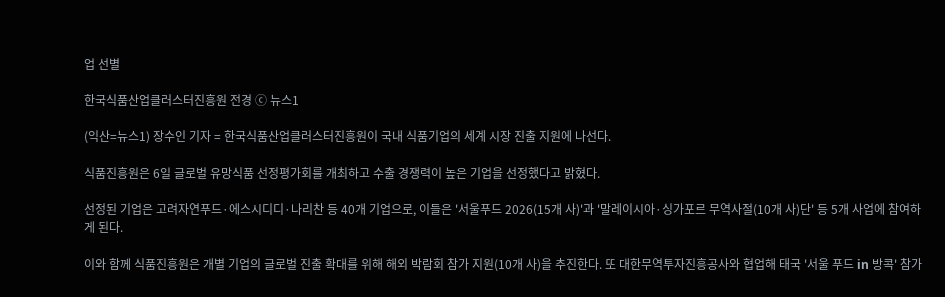업 선별

한국식품산업클러스터진흥원 전경 ⓒ 뉴스1

(익산=뉴스1) 장수인 기자 = 한국식품산업클러스터진흥원이 국내 식품기업의 세계 시장 진출 지원에 나선다.

식품진흥원은 6일 글로벌 유망식품 선정평가회를 개최하고 수출 경쟁력이 높은 기업을 선정했다고 밝혔다.

선정된 기업은 고려자연푸드·에스시디디·나리찬 등 40개 기업으로, 이들은 '서울푸드 2026(15개 사)'과 '말레이시아·싱가포르 무역사절(10개 사)단' 등 5개 사업에 참여하게 된다.

이와 함께 식품진흥원은 개별 기업의 글로벌 진출 확대를 위해 해외 박람회 참가 지원(10개 사)을 추진한다. 또 대한무역투자진흥공사와 협업해 태국 '서울 푸드 in 방콕' 참가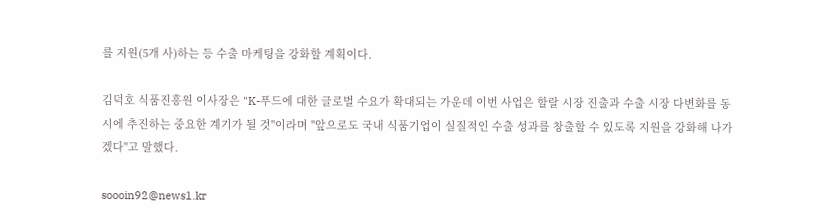를 지원(5개 사)하는 등 수출 마케팅을 강화할 계획이다.

김덕호 식품진흥원 이사장은 "K-푸드에 대한 글로벌 수요가 확대되는 가운데 이번 사업은 할랄 시장 진출과 수출 시장 다변화를 동시에 추진하는 중요한 계기가 될 것"이라며 "앞으로도 국내 식품기업이 실질적인 수출 성과를 창출할 수 있도록 지원을 강화해 나가겠다"고 말했다.

soooin92@news1.kr